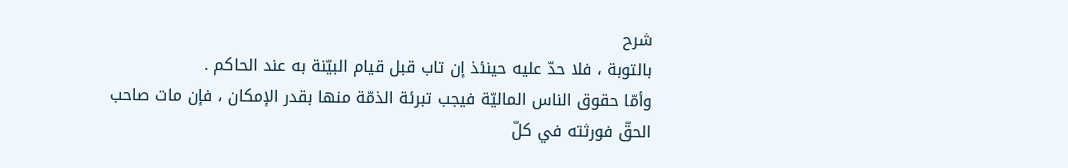شرح
بالتوبة ، فلا حدّ عليه حينئذ إن تاب قبل قيام البيّنة به عند الحاكم .
وأمّا حقوق الناس الماليّة فيجب تبرئة الذمّة منها بقدر الإمكان ، فإن مات صاحب الحقّ فورثته في كلّ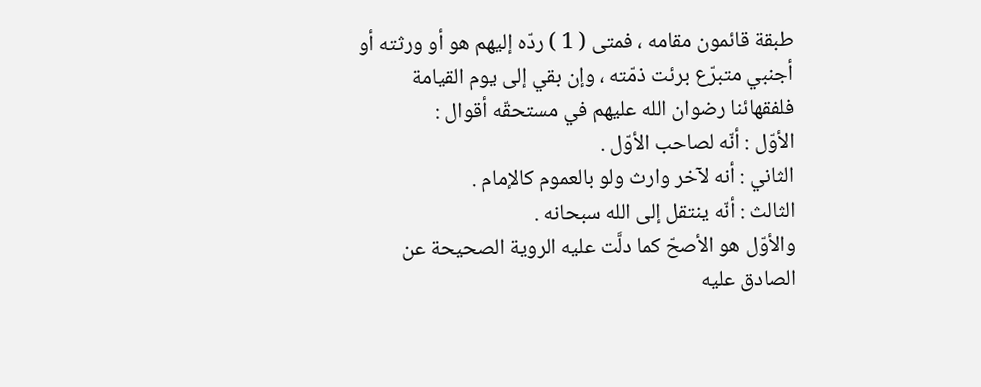طبقة قائمون مقامه ، فمتى ( 1 ) ردّه إليهم هو أو ورثته أو أجنبي متبرّع برئت ذمّته ، وإن بقي إلى يوم القيامة فلفقهائنا رضوان الله عليهم في مستحقّه أقوال :
الأوّل : أنّه لصاحب الأوّل .
الثاني : أنه لآخر وارث ولو بالعموم كالإمام .
الثالث : أنّه ينتقل إلى الله سبحانه .
والأوّل هو الأصحّ كما دلَّت عليه الروية الصحيحة عن الصادق عليه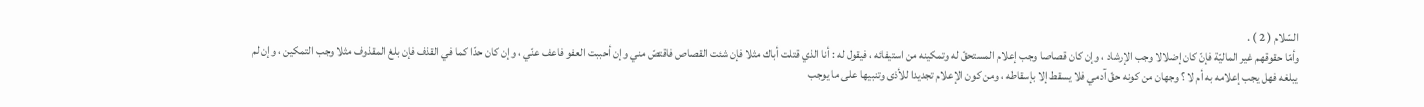السّلام ( 2 ) .
وأمّا حقوقهم غير الماليّة فإنّ كان إضلالا وجب الإرشاد ، وإن كان قصاصا وجب إعلام المستحقّ له وتمكينه من استيفائه ، فيقول له : أنا الذي قتلت أباك مثلا فإن شئت القصاص فاقتصّ مني وإن أحببت العفو فاعف عنّي ، وإن كان حدّا كما في القذف فإن بلغ المقذوف مثلا وجب التمكين ، وإن لم يبلغه فهل يجب إعلامه به أم لا ؟ وجهان من كونه حقّ آدمي فلا يسقط إلا بإسقاطه ، ومن كون الإعلام تجديدا للأذى وتنبيها على ما يوجب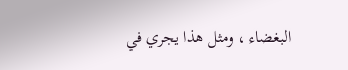البغضاء ، ومثل هذا يجري في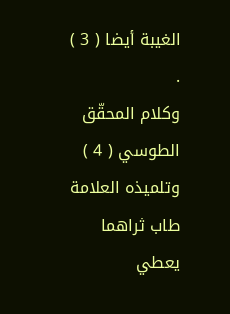الغيبة أيضا ( 3 ) .
وكلام المحقّق الطوسي ( 4 ) وتلميذه العلامة طاب ثراهما يعطي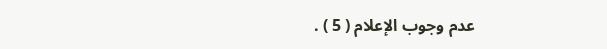عدم وجوب الإعلام ( 5 ) .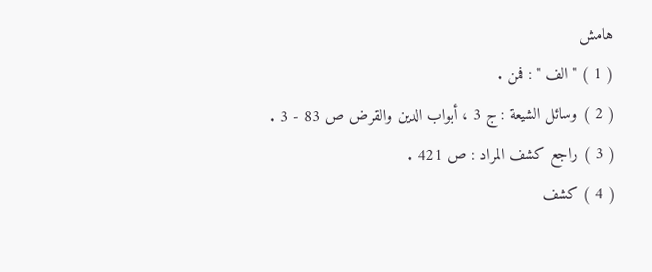هامش
( 1 ) " الف " : فمن .
( 2 ) وسائل الشيعة : ج 3 ، أبواب الدين والقرض ص 83 - 3 .
( 3 ) راجع كشف المراد : ص 421 .
( 4 ) كشف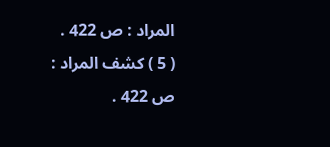المراد : ص 422 .
( 5 ) كشف المراد : ص 422 .